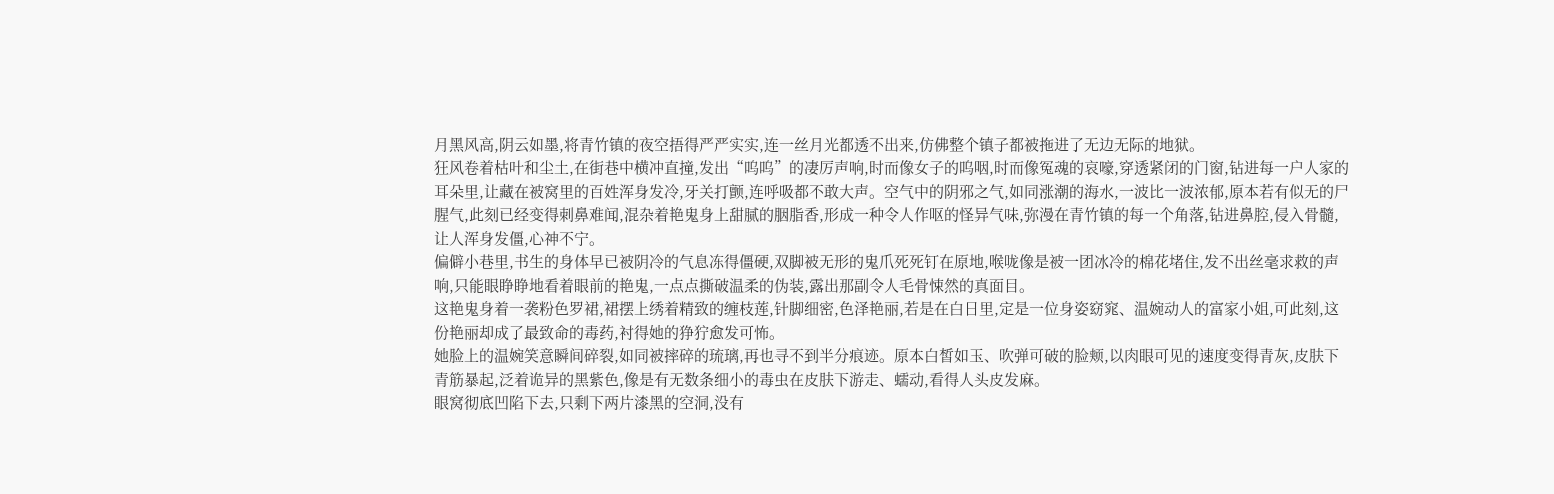月黑风高,阴云如墨,将青竹镇的夜空捂得严严实实,连一丝月光都透不出来,仿佛整个镇子都被拖进了无边无际的地狱。
狂风卷着枯叶和尘土,在街巷中横冲直撞,发出“呜呜”的凄厉声响,时而像女子的呜咽,时而像冤魂的哀嚎,穿透紧闭的门窗,钻进每一户人家的耳朵里,让藏在被窝里的百姓浑身发冷,牙关打颤,连呼吸都不敢大声。空气中的阴邪之气,如同涨潮的海水,一波比一波浓郁,原本若有似无的尸腥气,此刻已经变得刺鼻难闻,混杂着艳鬼身上甜腻的胭脂香,形成一种令人作呕的怪异气味,弥漫在青竹镇的每一个角落,钻进鼻腔,侵入骨髓,让人浑身发僵,心神不宁。
偏僻小巷里,书生的身体早已被阴冷的气息冻得僵硬,双脚被无形的鬼爪死死钉在原地,喉咙像是被一团冰冷的棉花堵住,发不出丝毫求救的声响,只能眼睁睁地看着眼前的艳鬼,一点点撕破温柔的伪装,露出那副令人毛骨悚然的真面目。
这艳鬼身着一袭粉色罗裙,裙摆上绣着精致的缠枝莲,针脚细密,色泽艳丽,若是在白日里,定是一位身姿窈窕、温婉动人的富家小姐,可此刻,这份艳丽却成了最致命的毒药,衬得她的狰狞愈发可怖。
她脸上的温婉笑意瞬间碎裂,如同被摔碎的琉璃,再也寻不到半分痕迹。原本白皙如玉、吹弹可破的脸颊,以肉眼可见的速度变得青灰,皮肤下青筋暴起,泛着诡异的黑紫色,像是有无数条细小的毒虫在皮肤下游走、蠕动,看得人头皮发麻。
眼窝彻底凹陷下去,只剩下两片漆黑的空洞,没有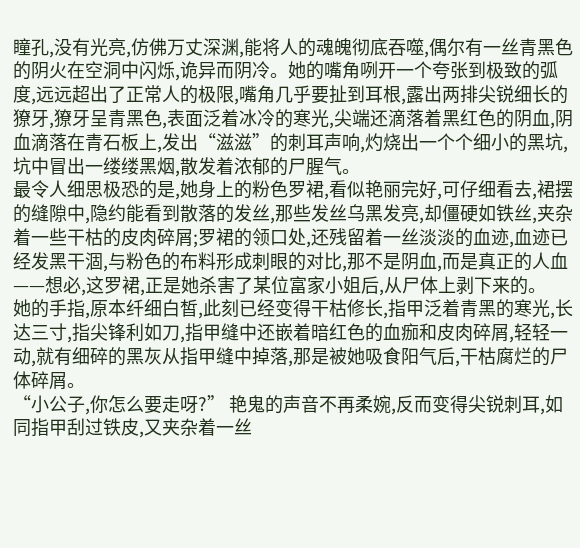瞳孔,没有光亮,仿佛万丈深渊,能将人的魂魄彻底吞噬,偶尔有一丝青黑色的阴火在空洞中闪烁,诡异而阴冷。她的嘴角咧开一个夸张到极致的弧度,远远超出了正常人的极限,嘴角几乎要扯到耳根,露出两排尖锐细长的獠牙,獠牙呈青黑色,表面泛着冰冷的寒光,尖端还滴落着黑红色的阴血,阴血滴落在青石板上,发出“滋滋”的刺耳声响,灼烧出一个个细小的黑坑,坑中冒出一缕缕黑烟,散发着浓郁的尸腥气。
最令人细思极恐的是,她身上的粉色罗裙,看似艳丽完好,可仔细看去,裙摆的缝隙中,隐约能看到散落的发丝,那些发丝乌黑发亮,却僵硬如铁丝,夹杂着一些干枯的皮肉碎屑;罗裙的领口处,还残留着一丝淡淡的血迹,血迹已经发黑干涸,与粉色的布料形成刺眼的对比,那不是阴血,而是真正的人血——想必,这罗裙,正是她杀害了某位富家小姐后,从尸体上剥下来的。
她的手指,原本纤细白皙,此刻已经变得干枯修长,指甲泛着青黑的寒光,长达三寸,指尖锋利如刀,指甲缝中还嵌着暗红色的血痂和皮肉碎屑,轻轻一动,就有细碎的黑灰从指甲缝中掉落,那是被她吸食阳气后,干枯腐烂的尸体碎屑。
“小公子,你怎么要走呀?” 艳鬼的声音不再柔婉,反而变得尖锐刺耳,如同指甲刮过铁皮,又夹杂着一丝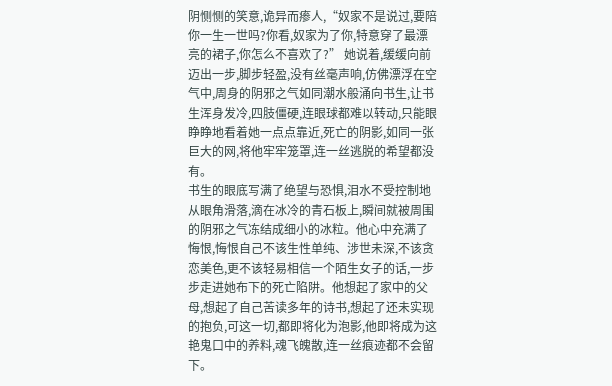阴恻恻的笑意,诡异而瘆人,“奴家不是说过,要陪你一生一世吗?你看,奴家为了你,特意穿了最漂亮的裙子,你怎么不喜欢了?” 她说着,缓缓向前迈出一步,脚步轻盈,没有丝毫声响,仿佛漂浮在空气中,周身的阴邪之气如同潮水般涌向书生,让书生浑身发冷,四肢僵硬,连眼球都难以转动,只能眼睁睁地看着她一点点靠近,死亡的阴影,如同一张巨大的网,将他牢牢笼罩,连一丝逃脱的希望都没有。
书生的眼底写满了绝望与恐惧,泪水不受控制地从眼角滑落,滴在冰冷的青石板上,瞬间就被周围的阴邪之气冻结成细小的冰粒。他心中充满了悔恨,悔恨自己不该生性单纯、涉世未深,不该贪恋美色,更不该轻易相信一个陌生女子的话,一步步走进她布下的死亡陷阱。他想起了家中的父母,想起了自己苦读多年的诗书,想起了还未实现的抱负,可这一切,都即将化为泡影,他即将成为这艳鬼口中的养料,魂飞魄散,连一丝痕迹都不会留下。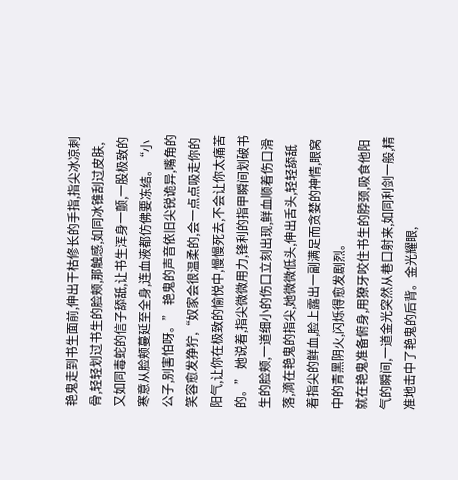艳鬼走到书生面前,伸出干枯修长的手指,指尖冰凉刺骨,轻轻划过书生的脸颊,那触感,如同冰锥刮过皮肤,又如同毒蛇的信子舔舐,让书生浑身一颤,一股极致的寒意从脸颊蔓延至全身,连血液都仿佛要冻结。“小公子,别害怕呀。” 艳鬼的声音依旧尖锐诡异,嘴角的笑容愈发狰狞,“奴家会很温柔的,会一点点吸走你的阳气,让你在极致的愉悦中,慢慢死去,不会让你太痛苦的。” 她说着,指尖微微用力,锋利的指甲瞬间划破书生的脸颊,一道细小的伤口立刻出现,鲜血顺着伤口滑落,滴在艳鬼的指尖,她微微低头,伸出舌头,轻轻舔舐着指尖的鲜血,脸上露出一副满足而贪婪的神情,眼窝中的青黑阴火,闪烁得愈发剧烈。
就在艳鬼准备俯身,用獠牙咬住书生的脖颈,吸食他阳气的瞬间,一道金光突然从巷口射来,如同利剑一般,精准地击中了艳鬼的后背。金光耀眼,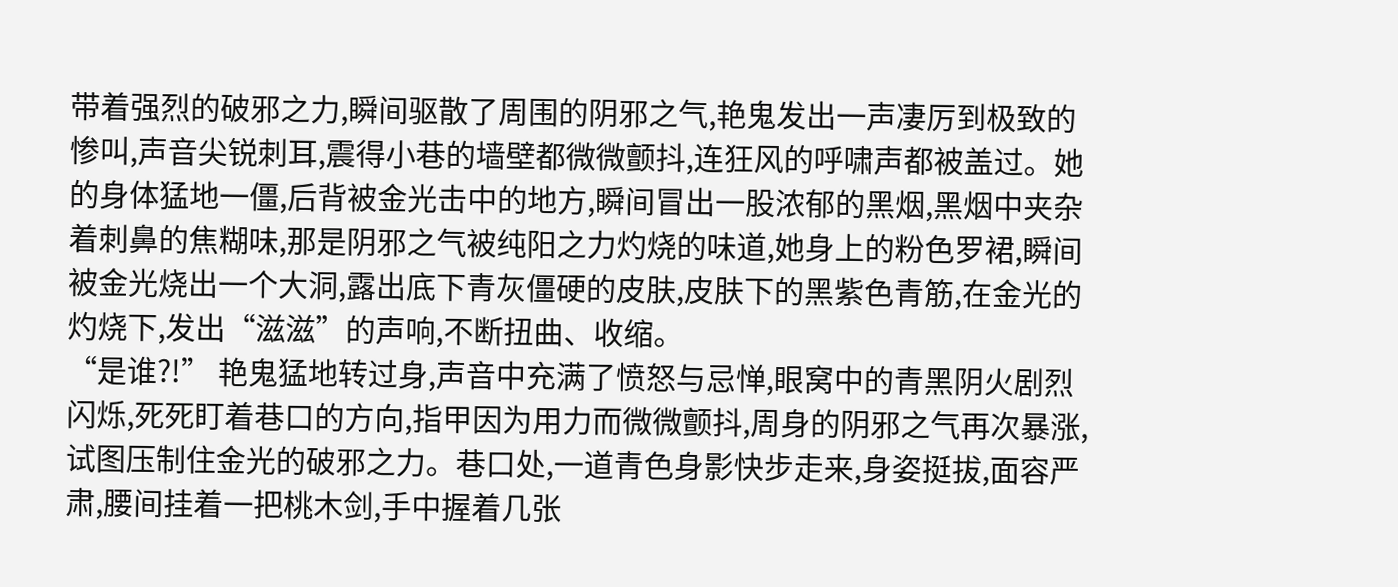带着强烈的破邪之力,瞬间驱散了周围的阴邪之气,艳鬼发出一声凄厉到极致的惨叫,声音尖锐刺耳,震得小巷的墙壁都微微颤抖,连狂风的呼啸声都被盖过。她的身体猛地一僵,后背被金光击中的地方,瞬间冒出一股浓郁的黑烟,黑烟中夹杂着刺鼻的焦糊味,那是阴邪之气被纯阳之力灼烧的味道,她身上的粉色罗裙,瞬间被金光烧出一个大洞,露出底下青灰僵硬的皮肤,皮肤下的黑紫色青筋,在金光的灼烧下,发出“滋滋”的声响,不断扭曲、收缩。
“是谁?!” 艳鬼猛地转过身,声音中充满了愤怒与忌惮,眼窝中的青黑阴火剧烈闪烁,死死盯着巷口的方向,指甲因为用力而微微颤抖,周身的阴邪之气再次暴涨,试图压制住金光的破邪之力。巷口处,一道青色身影快步走来,身姿挺拔,面容严肃,腰间挂着一把桃木剑,手中握着几张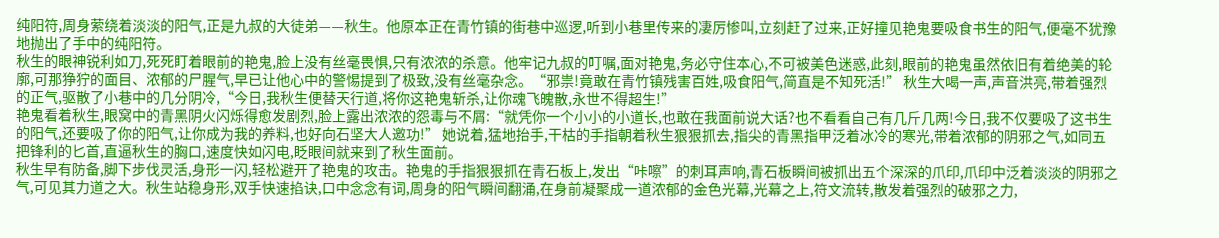纯阳符,周身萦绕着淡淡的阳气,正是九叔的大徒弟——秋生。他原本正在青竹镇的街巷中巡逻,听到小巷里传来的凄厉惨叫,立刻赶了过来,正好撞见艳鬼要吸食书生的阳气,便毫不犹豫地抛出了手中的纯阳符。
秋生的眼神锐利如刀,死死盯着眼前的艳鬼,脸上没有丝毫畏惧,只有浓浓的杀意。他牢记九叔的叮嘱,面对艳鬼,务必守住本心,不可被美色迷惑,此刻,眼前的艳鬼虽然依旧有着绝美的轮廓,可那狰狞的面目、浓郁的尸腥气,早已让他心中的警惕提到了极致,没有丝毫杂念。“邪祟!竟敢在青竹镇残害百姓,吸食阳气,简直是不知死活!” 秋生大喝一声,声音洪亮,带着强烈的正气,驱散了小巷中的几分阴冷,“今日,我秋生便替天行道,将你这艳鬼斩杀,让你魂飞魄散,永世不得超生!”
艳鬼看着秋生,眼窝中的青黑阴火闪烁得愈发剧烈,脸上露出浓浓的怨毒与不屑:“就凭你一个小小的小道长,也敢在我面前说大话?也不看看自己有几斤几两!今日,我不仅要吸了这书生的阳气,还要吸了你的阳气,让你成为我的养料,也好向石坚大人邀功!” 她说着,猛地抬手,干枯的手指朝着秋生狠狠抓去,指尖的青黑指甲泛着冰冷的寒光,带着浓郁的阴邪之气,如同五把锋利的匕首,直逼秋生的胸口,速度快如闪电,眨眼间就来到了秋生面前。
秋生早有防备,脚下步伐灵活,身形一闪,轻松避开了艳鬼的攻击。艳鬼的手指狠狠抓在青石板上,发出“咔嚓”的刺耳声响,青石板瞬间被抓出五个深深的爪印,爪印中泛着淡淡的阴邪之气,可见其力道之大。秋生站稳身形,双手快速掐诀,口中念念有词,周身的阳气瞬间翻涌,在身前凝聚成一道浓郁的金色光幕,光幕之上,符文流转,散发着强烈的破邪之力,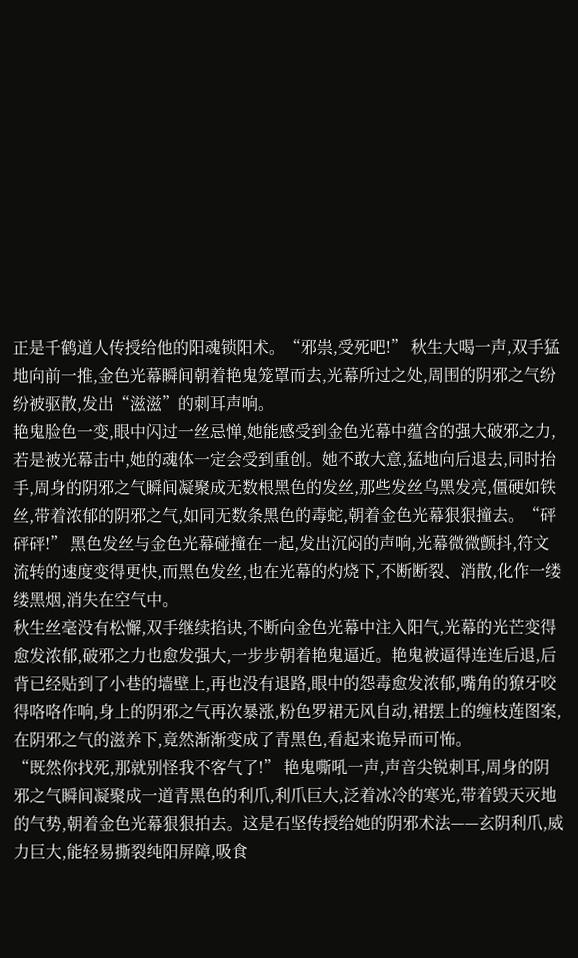正是千鹤道人传授给他的阳魂锁阳术。“邪祟,受死吧!” 秋生大喝一声,双手猛地向前一推,金色光幕瞬间朝着艳鬼笼罩而去,光幕所过之处,周围的阴邪之气纷纷被驱散,发出“滋滋”的刺耳声响。
艳鬼脸色一变,眼中闪过一丝忌惮,她能感受到金色光幕中蕴含的强大破邪之力,若是被光幕击中,她的魂体一定会受到重创。她不敢大意,猛地向后退去,同时抬手,周身的阴邪之气瞬间凝聚成无数根黑色的发丝,那些发丝乌黑发亮,僵硬如铁丝,带着浓郁的阴邪之气,如同无数条黑色的毒蛇,朝着金色光幕狠狠撞去。“砰砰砰!” 黑色发丝与金色光幕碰撞在一起,发出沉闷的声响,光幕微微颤抖,符文流转的速度变得更快,而黑色发丝,也在光幕的灼烧下,不断断裂、消散,化作一缕缕黑烟,消失在空气中。
秋生丝毫没有松懈,双手继续掐诀,不断向金色光幕中注入阳气,光幕的光芒变得愈发浓郁,破邪之力也愈发强大,一步步朝着艳鬼逼近。艳鬼被逼得连连后退,后背已经贴到了小巷的墙壁上,再也没有退路,眼中的怨毒愈发浓郁,嘴角的獠牙咬得咯咯作响,身上的阴邪之气再次暴涨,粉色罗裙无风自动,裙摆上的缠枝莲图案,在阴邪之气的滋养下,竟然渐渐变成了青黑色,看起来诡异而可怖。
“既然你找死,那就别怪我不客气了!” 艳鬼嘶吼一声,声音尖锐刺耳,周身的阴邪之气瞬间凝聚成一道青黑色的利爪,利爪巨大,泛着冰冷的寒光,带着毁天灭地的气势,朝着金色光幕狠狠拍去。这是石坚传授给她的阴邪术法——玄阴利爪,威力巨大,能轻易撕裂纯阳屏障,吸食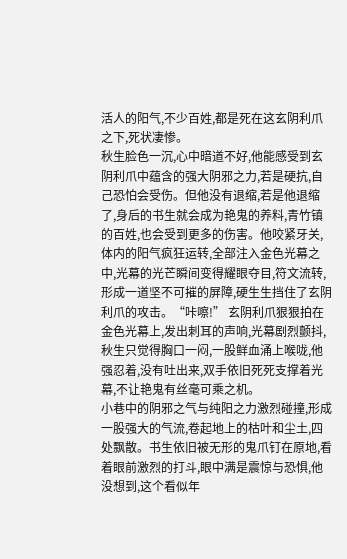活人的阳气,不少百姓,都是死在这玄阴利爪之下,死状凄惨。
秋生脸色一沉,心中暗道不好,他能感受到玄阴利爪中蕴含的强大阴邪之力,若是硬抗,自己恐怕会受伤。但他没有退缩,若是他退缩了,身后的书生就会成为艳鬼的养料,青竹镇的百姓,也会受到更多的伤害。他咬紧牙关,体内的阳气疯狂运转,全部注入金色光幕之中,光幕的光芒瞬间变得耀眼夺目,符文流转,形成一道坚不可摧的屏障,硬生生挡住了玄阴利爪的攻击。“咔嚓!” 玄阴利爪狠狠拍在金色光幕上,发出刺耳的声响,光幕剧烈颤抖,秋生只觉得胸口一闷,一股鲜血涌上喉咙,他强忍着,没有吐出来,双手依旧死死支撑着光幕,不让艳鬼有丝毫可乘之机。
小巷中的阴邪之气与纯阳之力激烈碰撞,形成一股强大的气流,卷起地上的枯叶和尘土,四处飘散。书生依旧被无形的鬼爪钉在原地,看着眼前激烈的打斗,眼中满是震惊与恐惧,他没想到,这个看似年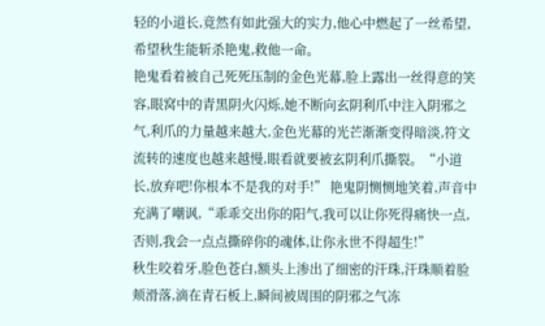轻的小道长,竟然有如此强大的实力,他心中燃起了一丝希望,希望秋生能斩杀艳鬼,救他一命。
艳鬼看着被自己死死压制的金色光幕,脸上露出一丝得意的笑容,眼窝中的青黑阴火闪烁,她不断向玄阴利爪中注入阴邪之气,利爪的力量越来越大,金色光幕的光芒渐渐变得暗淡,符文流转的速度也越来越慢,眼看就要被玄阴利爪撕裂。“小道长,放弃吧!你根本不是我的对手!” 艳鬼阴恻恻地笑着,声音中充满了嘲讽,“乖乖交出你的阳气,我可以让你死得痛快一点,否则,我会一点点撕碎你的魂体,让你永世不得超生!”
秋生咬着牙,脸色苍白,额头上渗出了细密的汗珠,汗珠顺着脸颊滑落,滴在青石板上,瞬间被周围的阴邪之气冻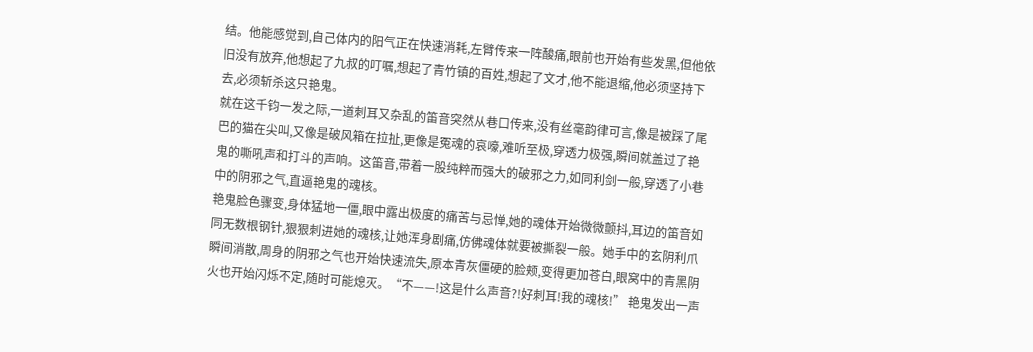结。他能感觉到,自己体内的阳气正在快速消耗,左臂传来一阵酸痛,眼前也开始有些发黑,但他依旧没有放弃,他想起了九叔的叮嘱,想起了青竹镇的百姓,想起了文才,他不能退缩,他必须坚持下去,必须斩杀这只艳鬼。
就在这千钧一发之际,一道刺耳又杂乱的笛音突然从巷口传来,没有丝毫韵律可言,像是被踩了尾巴的猫在尖叫,又像是破风箱在拉扯,更像是冤魂的哀嚎,难听至极,穿透力极强,瞬间就盖过了艳鬼的嘶吼声和打斗的声响。这笛音,带着一股纯粹而强大的破邪之力,如同利剑一般,穿透了小巷中的阴邪之气,直逼艳鬼的魂核。
艳鬼脸色骤变,身体猛地一僵,眼中露出极度的痛苦与忌惮,她的魂体开始微微颤抖,耳边的笛音如同无数根钢针,狠狠刺进她的魂核,让她浑身剧痛,仿佛魂体就要被撕裂一般。她手中的玄阴利爪瞬间消散,周身的阴邪之气也开始快速流失,原本青灰僵硬的脸颊,变得更加苍白,眼窝中的青黑阴火也开始闪烁不定,随时可能熄灭。“不——!这是什么声音?!好刺耳!我的魂核!” 艳鬼发出一声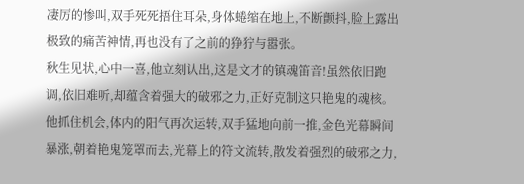凄厉的惨叫,双手死死捂住耳朵,身体蜷缩在地上,不断颤抖,脸上露出极致的痛苦神情,再也没有了之前的狰狞与嚣张。
秋生见状,心中一喜,他立刻认出,这是文才的镇魂笛音!虽然依旧跑调,依旧难听,却蕴含着强大的破邪之力,正好克制这只艳鬼的魂核。他抓住机会,体内的阳气再次运转,双手猛地向前一推,金色光幕瞬间暴涨,朝着艳鬼笼罩而去,光幕上的符文流转,散发着强烈的破邪之力,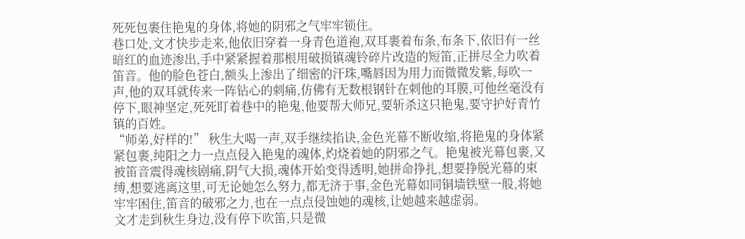死死包裹住艳鬼的身体,将她的阴邪之气牢牢锁住。
巷口处,文才快步走来,他依旧穿着一身青色道袍,双耳裹着布条,布条下,依旧有一丝暗红的血迹渗出,手中紧紧握着那根用破损镇魂铃碎片改造的短笛,正拼尽全力吹着笛音。他的脸色苍白,额头上渗出了细密的汗珠,嘴唇因为用力而微微发紫,每吹一声,他的双耳就传来一阵钻心的刺痛,仿佛有无数根钢针在刺他的耳膜,可他丝毫没有停下,眼神坚定,死死盯着巷中的艳鬼,他要帮大师兄,要斩杀这只艳鬼,要守护好青竹镇的百姓。
“师弟,好样的!” 秋生大喝一声,双手继续掐诀,金色光幕不断收缩,将艳鬼的身体紧紧包裹,纯阳之力一点点侵入艳鬼的魂体,灼烧着她的阴邪之气。艳鬼被光幕包裹,又被笛音震得魂核剧痛,阴气大损,魂体开始变得透明,她拼命挣扎,想要挣脱光幕的束缚,想要逃离这里,可无论她怎么努力,都无济于事,金色光幕如同铜墙铁壁一般,将她牢牢困住,笛音的破邪之力,也在一点点侵蚀她的魂核,让她越来越虚弱。
文才走到秋生身边,没有停下吹笛,只是微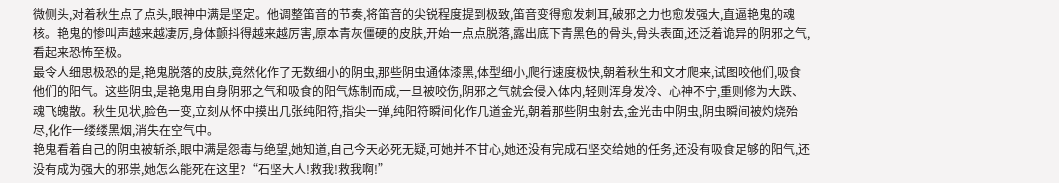微侧头,对着秋生点了点头,眼神中满是坚定。他调整笛音的节奏,将笛音的尖锐程度提到极致,笛音变得愈发刺耳,破邪之力也愈发强大,直逼艳鬼的魂核。艳鬼的惨叫声越来越凄厉,身体颤抖得越来越厉害,原本青灰僵硬的皮肤,开始一点点脱落,露出底下青黑色的骨头,骨头表面,还泛着诡异的阴邪之气,看起来恐怖至极。
最令人细思极恐的是,艳鬼脱落的皮肤,竟然化作了无数细小的阴虫,那些阴虫通体漆黑,体型细小,爬行速度极快,朝着秋生和文才爬来,试图咬他们,吸食他们的阳气。这些阴虫,是艳鬼用自身阴邪之气和吸食的阳气炼制而成,一旦被咬伤,阴邪之气就会侵入体内,轻则浑身发冷、心神不宁,重则修为大跌、魂飞魄散。秋生见状,脸色一变,立刻从怀中摸出几张纯阳符,指尖一弹,纯阳符瞬间化作几道金光,朝着那些阴虫射去,金光击中阴虫,阴虫瞬间被灼烧殆尽,化作一缕缕黑烟,消失在空气中。
艳鬼看着自己的阴虫被斩杀,眼中满是怨毒与绝望,她知道,自己今天必死无疑,可她并不甘心,她还没有完成石坚交给她的任务,还没有吸食足够的阳气,还没有成为强大的邪祟,她怎么能死在这里?“石坚大人!救我!救我啊!”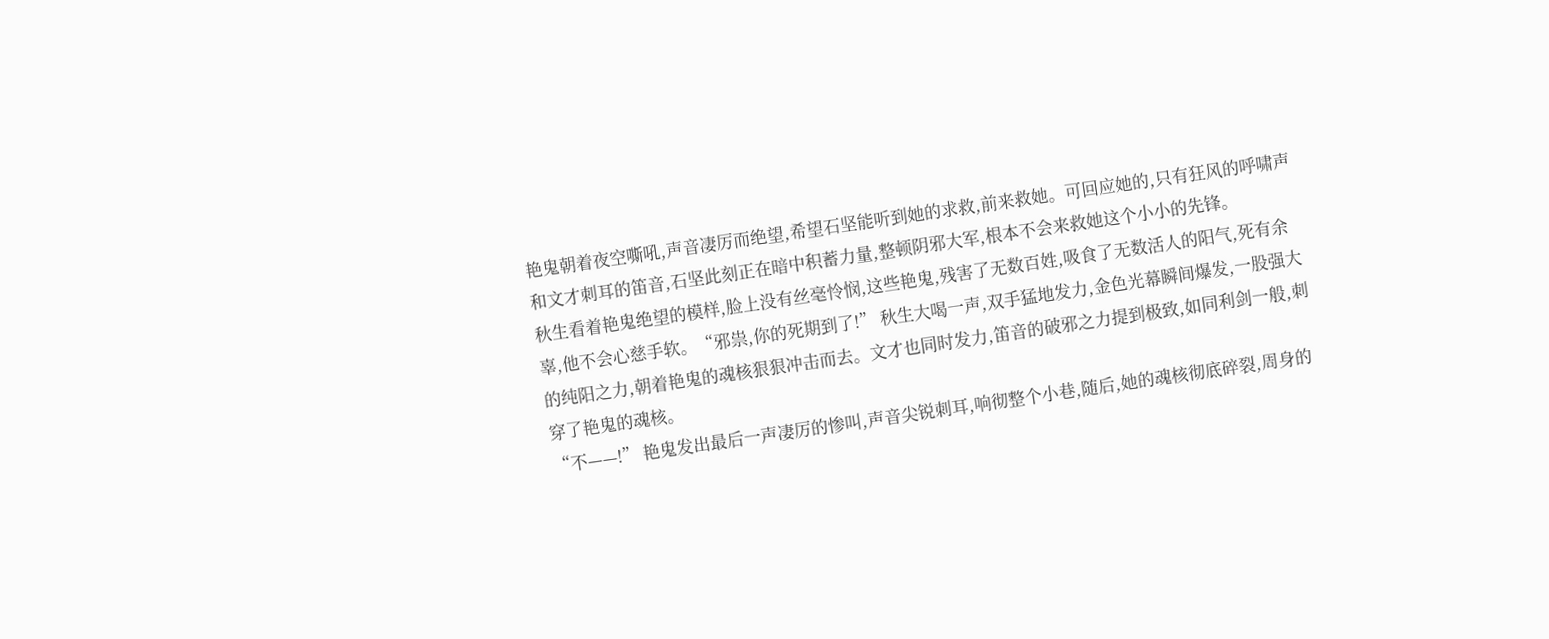艳鬼朝着夜空嘶吼,声音凄厉而绝望,希望石坚能听到她的求救,前来救她。可回应她的,只有狂风的呼啸声和文才刺耳的笛音,石坚此刻正在暗中积蓄力量,整顿阴邪大军,根本不会来救她这个小小的先锋。
秋生看着艳鬼绝望的模样,脸上没有丝毫怜悯,这些艳鬼,残害了无数百姓,吸食了无数活人的阳气,死有余辜,他不会心慈手软。“邪祟,你的死期到了!” 秋生大喝一声,双手猛地发力,金色光幕瞬间爆发,一股强大的纯阳之力,朝着艳鬼的魂核狠狠冲击而去。文才也同时发力,笛音的破邪之力提到极致,如同利剑一般,刺穿了艳鬼的魂核。
“不——!” 艳鬼发出最后一声凄厉的惨叫,声音尖锐刺耳,响彻整个小巷,随后,她的魂核彻底碎裂,周身的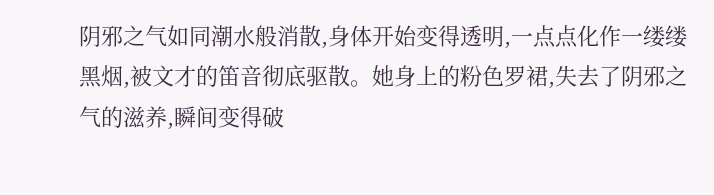阴邪之气如同潮水般消散,身体开始变得透明,一点点化作一缕缕黑烟,被文才的笛音彻底驱散。她身上的粉色罗裙,失去了阴邪之气的滋养,瞬间变得破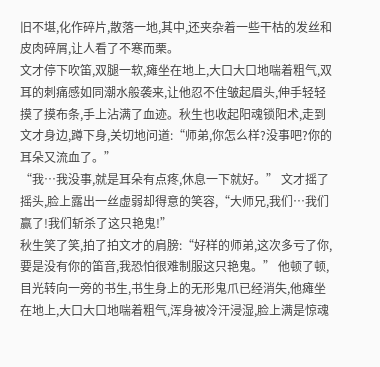旧不堪,化作碎片,散落一地,其中,还夹杂着一些干枯的发丝和皮肉碎屑,让人看了不寒而栗。
文才停下吹笛,双腿一软,瘫坐在地上,大口大口地喘着粗气,双耳的刺痛感如同潮水般袭来,让他忍不住皱起眉头,伸手轻轻摸了摸布条,手上沾满了血迹。秋生也收起阳魂锁阳术,走到文才身边,蹲下身,关切地问道:“师弟,你怎么样?没事吧?你的耳朵又流血了。”
“我…我没事,就是耳朵有点疼,休息一下就好。” 文才摇了摇头,脸上露出一丝虚弱却得意的笑容,“大师兄,我们…我们赢了!我们斩杀了这只艳鬼!”
秋生笑了笑,拍了拍文才的肩膀:“好样的师弟,这次多亏了你,要是没有你的笛音,我恐怕很难制服这只艳鬼。” 他顿了顿,目光转向一旁的书生,书生身上的无形鬼爪已经消失,他瘫坐在地上,大口大口地喘着粗气,浑身被冷汗浸湿,脸上满是惊魂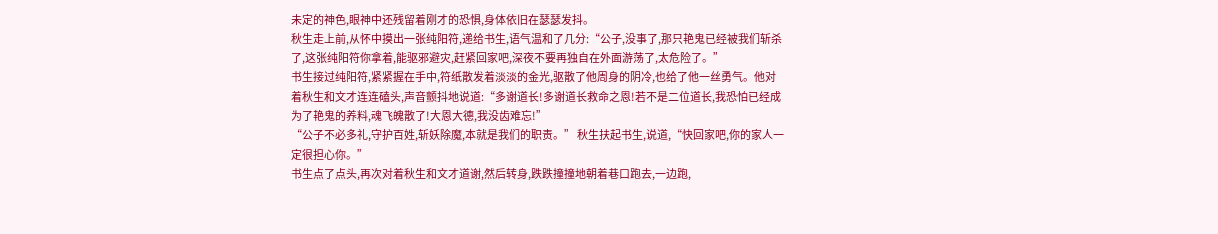未定的神色,眼神中还残留着刚才的恐惧,身体依旧在瑟瑟发抖。
秋生走上前,从怀中摸出一张纯阳符,递给书生,语气温和了几分:“公子,没事了,那只艳鬼已经被我们斩杀了,这张纯阳符你拿着,能驱邪避灾,赶紧回家吧,深夜不要再独自在外面游荡了,太危险了。”
书生接过纯阳符,紧紧握在手中,符纸散发着淡淡的金光,驱散了他周身的阴冷,也给了他一丝勇气。他对着秋生和文才连连磕头,声音颤抖地说道:“多谢道长!多谢道长救命之恩!若不是二位道长,我恐怕已经成为了艳鬼的养料,魂飞魄散了!大恩大德,我没齿难忘!”
“公子不必多礼,守护百姓,斩妖除魔,本就是我们的职责。” 秋生扶起书生,说道,“快回家吧,你的家人一定很担心你。”
书生点了点头,再次对着秋生和文才道谢,然后转身,跌跌撞撞地朝着巷口跑去,一边跑,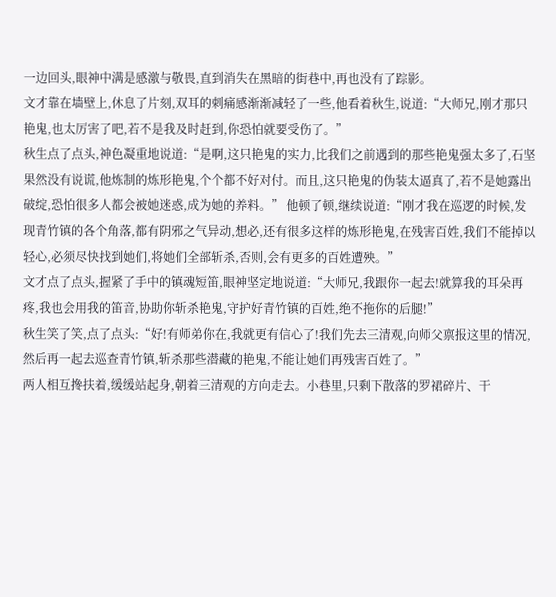一边回头,眼神中满是感激与敬畏,直到消失在黑暗的街巷中,再也没有了踪影。
文才靠在墙壁上,休息了片刻,双耳的刺痛感渐渐减轻了一些,他看着秋生,说道:“大师兄,刚才那只艳鬼,也太厉害了吧,若不是我及时赶到,你恐怕就要受伤了。”
秋生点了点头,神色凝重地说道:“是啊,这只艳鬼的实力,比我们之前遇到的那些艳鬼强太多了,石坚果然没有说谎,他炼制的炼形艳鬼,个个都不好对付。而且,这只艳鬼的伪装太逼真了,若不是她露出破绽,恐怕很多人都会被她迷惑,成为她的养料。” 他顿了顿,继续说道:“刚才我在巡逻的时候,发现青竹镇的各个角落,都有阴邪之气异动,想必,还有很多这样的炼形艳鬼,在残害百姓,我们不能掉以轻心,必须尽快找到她们,将她们全部斩杀,否则,会有更多的百姓遭殃。”
文才点了点头,握紧了手中的镇魂短笛,眼神坚定地说道:“大师兄,我跟你一起去!就算我的耳朵再疼,我也会用我的笛音,协助你斩杀艳鬼,守护好青竹镇的百姓,绝不拖你的后腿!”
秋生笑了笑,点了点头:“好!有师弟你在,我就更有信心了!我们先去三清观,向师父禀报这里的情况,然后再一起去巡查青竹镇,斩杀那些潜藏的艳鬼,不能让她们再残害百姓了。”
两人相互搀扶着,缓缓站起身,朝着三清观的方向走去。小巷里,只剩下散落的罗裙碎片、干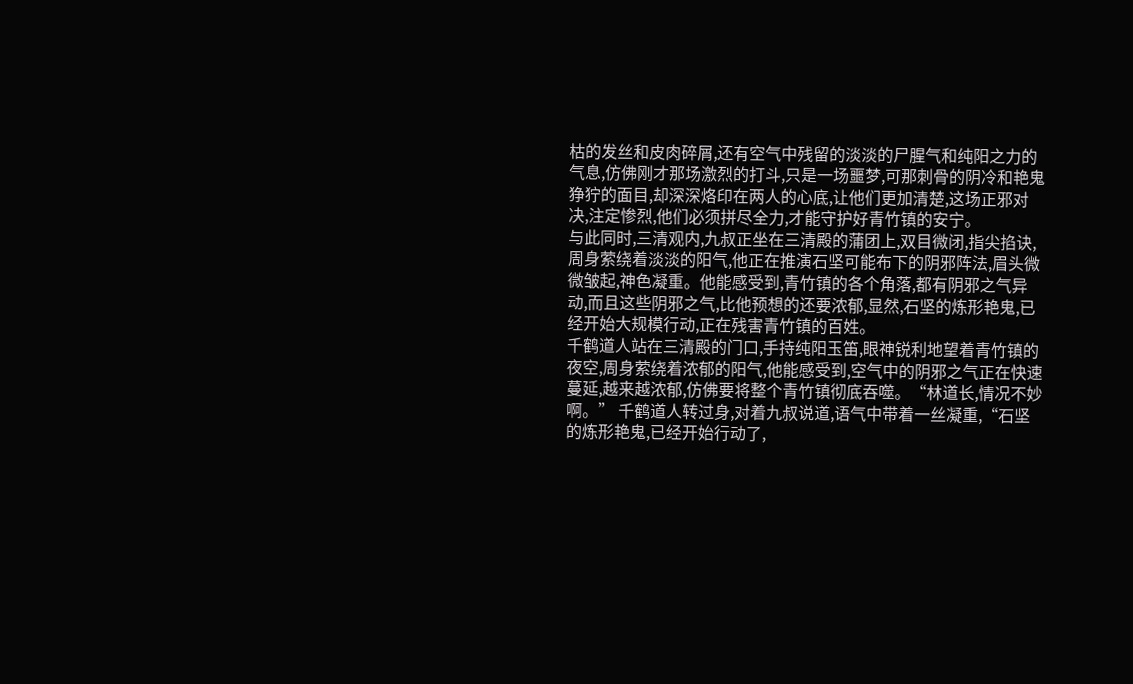枯的发丝和皮肉碎屑,还有空气中残留的淡淡的尸腥气和纯阳之力的气息,仿佛刚才那场激烈的打斗,只是一场噩梦,可那刺骨的阴冷和艳鬼狰狞的面目,却深深烙印在两人的心底,让他们更加清楚,这场正邪对决,注定惨烈,他们必须拼尽全力,才能守护好青竹镇的安宁。
与此同时,三清观内,九叔正坐在三清殿的蒲团上,双目微闭,指尖掐诀,周身萦绕着淡淡的阳气,他正在推演石坚可能布下的阴邪阵法,眉头微微皱起,神色凝重。他能感受到,青竹镇的各个角落,都有阴邪之气异动,而且这些阴邪之气,比他预想的还要浓郁,显然,石坚的炼形艳鬼,已经开始大规模行动,正在残害青竹镇的百姓。
千鹤道人站在三清殿的门口,手持纯阳玉笛,眼神锐利地望着青竹镇的夜空,周身萦绕着浓郁的阳气,他能感受到,空气中的阴邪之气正在快速蔓延,越来越浓郁,仿佛要将整个青竹镇彻底吞噬。“林道长,情况不妙啊。” 千鹤道人转过身,对着九叔说道,语气中带着一丝凝重,“石坚的炼形艳鬼,已经开始行动了,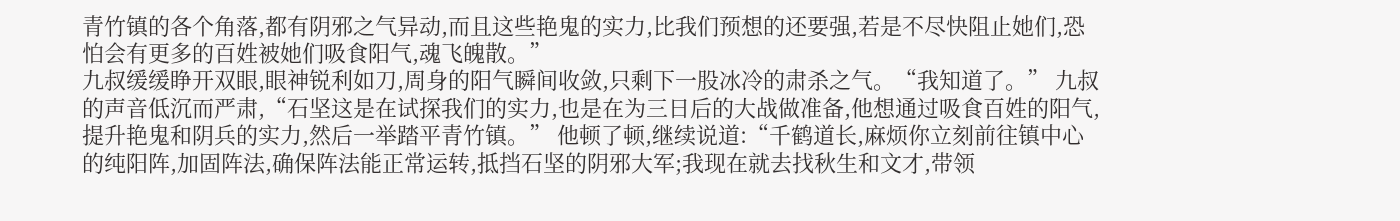青竹镇的各个角落,都有阴邪之气异动,而且这些艳鬼的实力,比我们预想的还要强,若是不尽快阻止她们,恐怕会有更多的百姓被她们吸食阳气,魂飞魄散。”
九叔缓缓睁开双眼,眼神锐利如刀,周身的阳气瞬间收敛,只剩下一股冰冷的肃杀之气。“我知道了。” 九叔的声音低沉而严肃,“石坚这是在试探我们的实力,也是在为三日后的大战做准备,他想通过吸食百姓的阳气,提升艳鬼和阴兵的实力,然后一举踏平青竹镇。” 他顿了顿,继续说道:“千鹤道长,麻烦你立刻前往镇中心的纯阳阵,加固阵法,确保阵法能正常运转,抵挡石坚的阴邪大军;我现在就去找秋生和文才,带领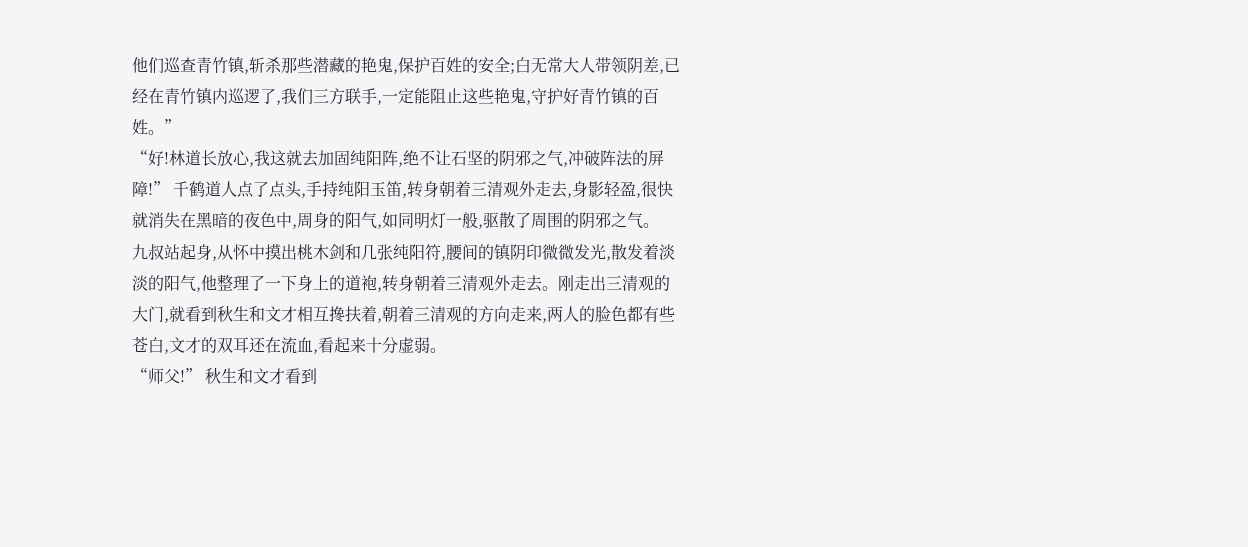他们巡查青竹镇,斩杀那些潜藏的艳鬼,保护百姓的安全;白无常大人带领阴差,已经在青竹镇内巡逻了,我们三方联手,一定能阻止这些艳鬼,守护好青竹镇的百姓。”
“好!林道长放心,我这就去加固纯阳阵,绝不让石坚的阴邪之气,冲破阵法的屏障!” 千鹤道人点了点头,手持纯阳玉笛,转身朝着三清观外走去,身影轻盈,很快就消失在黑暗的夜色中,周身的阳气,如同明灯一般,驱散了周围的阴邪之气。
九叔站起身,从怀中摸出桃木剑和几张纯阳符,腰间的镇阴印微微发光,散发着淡淡的阳气,他整理了一下身上的道袍,转身朝着三清观外走去。刚走出三清观的大门,就看到秋生和文才相互搀扶着,朝着三清观的方向走来,两人的脸色都有些苍白,文才的双耳还在流血,看起来十分虚弱。
“师父!” 秋生和文才看到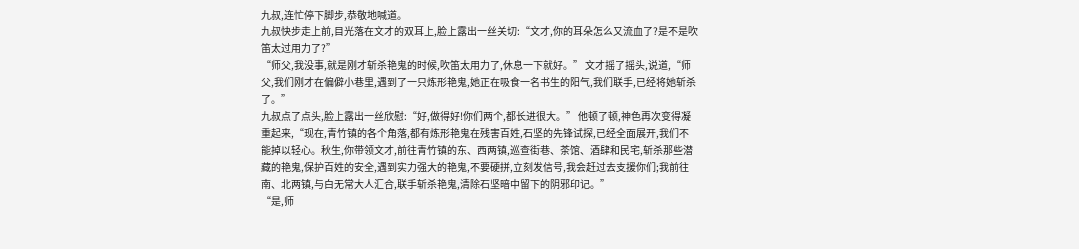九叔,连忙停下脚步,恭敬地喊道。
九叔快步走上前,目光落在文才的双耳上,脸上露出一丝关切:“文才,你的耳朵怎么又流血了?是不是吹笛太过用力了?”
“师父,我没事,就是刚才斩杀艳鬼的时候,吹笛太用力了,休息一下就好。” 文才摇了摇头,说道,“师父,我们刚才在偏僻小巷里,遇到了一只炼形艳鬼,她正在吸食一名书生的阳气,我们联手,已经将她斩杀了。”
九叔点了点头,脸上露出一丝欣慰:“好,做得好!你们两个,都长进很大。” 他顿了顿,神色再次变得凝重起来,“现在,青竹镇的各个角落,都有炼形艳鬼在残害百姓,石坚的先锋试探,已经全面展开,我们不能掉以轻心。秋生,你带领文才,前往青竹镇的东、西两镇,巡查街巷、茶馆、酒肆和民宅,斩杀那些潜藏的艳鬼,保护百姓的安全,遇到实力强大的艳鬼,不要硬拼,立刻发信号,我会赶过去支援你们;我前往南、北两镇,与白无常大人汇合,联手斩杀艳鬼,清除石坚暗中留下的阴邪印记。”
“是,师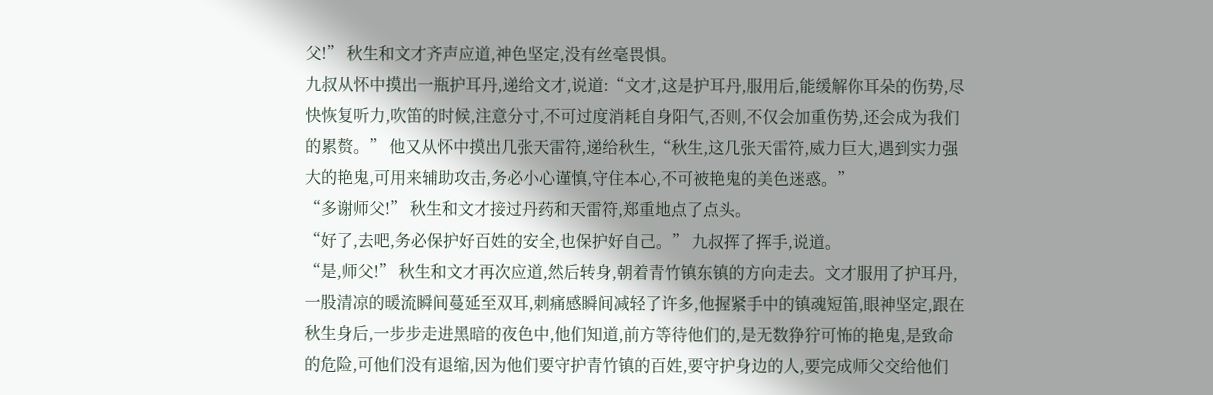父!” 秋生和文才齐声应道,神色坚定,没有丝毫畏惧。
九叔从怀中摸出一瓶护耳丹,递给文才,说道:“文才,这是护耳丹,服用后,能缓解你耳朵的伤势,尽快恢复听力,吹笛的时候,注意分寸,不可过度消耗自身阳气,否则,不仅会加重伤势,还会成为我们的累赘。” 他又从怀中摸出几张天雷符,递给秋生,“秋生,这几张天雷符,威力巨大,遇到实力强大的艳鬼,可用来辅助攻击,务必小心谨慎,守住本心,不可被艳鬼的美色迷惑。”
“多谢师父!” 秋生和文才接过丹药和天雷符,郑重地点了点头。
“好了,去吧,务必保护好百姓的安全,也保护好自己。” 九叔挥了挥手,说道。
“是,师父!” 秋生和文才再次应道,然后转身,朝着青竹镇东镇的方向走去。文才服用了护耳丹,一股清凉的暖流瞬间蔓延至双耳,刺痛感瞬间减轻了许多,他握紧手中的镇魂短笛,眼神坚定,跟在秋生身后,一步步走进黑暗的夜色中,他们知道,前方等待他们的,是无数狰狞可怖的艳鬼,是致命的危险,可他们没有退缩,因为他们要守护青竹镇的百姓,要守护身边的人,要完成师父交给他们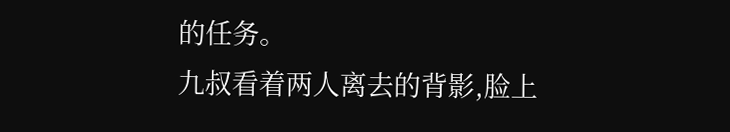的任务。
九叔看着两人离去的背影,脸上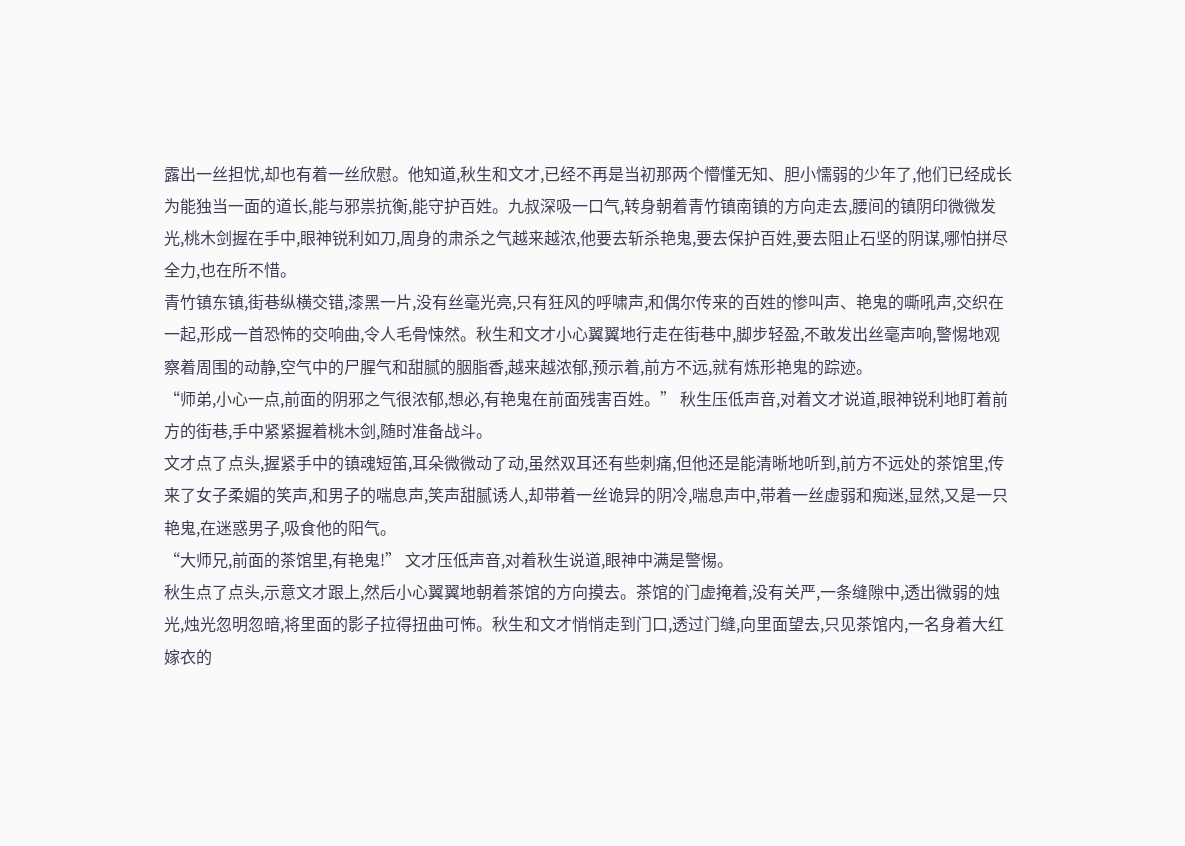露出一丝担忧,却也有着一丝欣慰。他知道,秋生和文才,已经不再是当初那两个懵懂无知、胆小懦弱的少年了,他们已经成长为能独当一面的道长,能与邪祟抗衡,能守护百姓。九叔深吸一口气,转身朝着青竹镇南镇的方向走去,腰间的镇阴印微微发光,桃木剑握在手中,眼神锐利如刀,周身的肃杀之气越来越浓,他要去斩杀艳鬼,要去保护百姓,要去阻止石坚的阴谋,哪怕拼尽全力,也在所不惜。
青竹镇东镇,街巷纵横交错,漆黑一片,没有丝毫光亮,只有狂风的呼啸声,和偶尔传来的百姓的惨叫声、艳鬼的嘶吼声,交织在一起,形成一首恐怖的交响曲,令人毛骨悚然。秋生和文才小心翼翼地行走在街巷中,脚步轻盈,不敢发出丝毫声响,警惕地观察着周围的动静,空气中的尸腥气和甜腻的胭脂香,越来越浓郁,预示着,前方不远,就有炼形艳鬼的踪迹。
“师弟,小心一点,前面的阴邪之气很浓郁,想必,有艳鬼在前面残害百姓。” 秋生压低声音,对着文才说道,眼神锐利地盯着前方的街巷,手中紧紧握着桃木剑,随时准备战斗。
文才点了点头,握紧手中的镇魂短笛,耳朵微微动了动,虽然双耳还有些刺痛,但他还是能清晰地听到,前方不远处的茶馆里,传来了女子柔媚的笑声,和男子的喘息声,笑声甜腻诱人,却带着一丝诡异的阴冷,喘息声中,带着一丝虚弱和痴迷,显然,又是一只艳鬼,在迷惑男子,吸食他的阳气。
“大师兄,前面的茶馆里,有艳鬼!” 文才压低声音,对着秋生说道,眼神中满是警惕。
秋生点了点头,示意文才跟上,然后小心翼翼地朝着茶馆的方向摸去。茶馆的门虚掩着,没有关严,一条缝隙中,透出微弱的烛光,烛光忽明忽暗,将里面的影子拉得扭曲可怖。秋生和文才悄悄走到门口,透过门缝,向里面望去,只见茶馆内,一名身着大红嫁衣的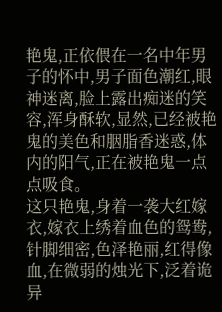艳鬼,正依偎在一名中年男子的怀中,男子面色潮红,眼神迷离,脸上露出痴迷的笑容,浑身酥软,显然,已经被艳鬼的美色和胭脂香迷惑,体内的阳气,正在被艳鬼一点点吸食。
这只艳鬼,身着一袭大红嫁衣,嫁衣上绣着血色的鸳鸯,针脚细密,色泽艳丽,红得像血,在微弱的烛光下,泛着诡异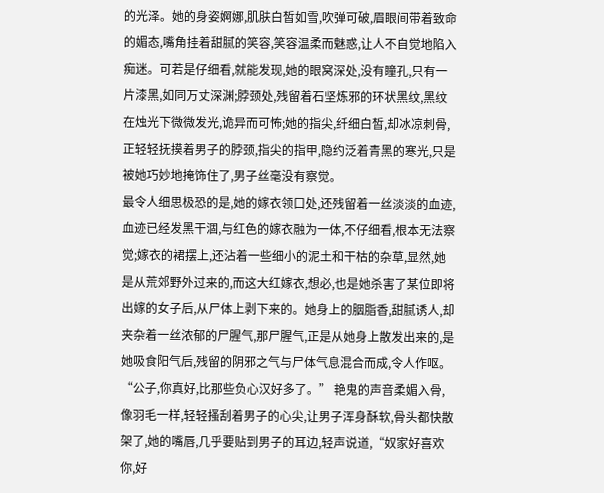的光泽。她的身姿婀娜,肌肤白皙如雪,吹弹可破,眉眼间带着致命的媚态,嘴角挂着甜腻的笑容,笑容温柔而魅惑,让人不自觉地陷入痴迷。可若是仔细看,就能发现,她的眼窝深处,没有瞳孔,只有一片漆黑,如同万丈深渊;脖颈处,残留着石坚炼邪的环状黑纹,黑纹在烛光下微微发光,诡异而可怖;她的指尖,纤细白皙,却冰凉刺骨,正轻轻抚摸着男子的脖颈,指尖的指甲,隐约泛着青黑的寒光,只是被她巧妙地掩饰住了,男子丝毫没有察觉。
最令人细思极恐的是,她的嫁衣领口处,还残留着一丝淡淡的血迹,血迹已经发黑干涸,与红色的嫁衣融为一体,不仔细看,根本无法察觉;嫁衣的裙摆上,还沾着一些细小的泥土和干枯的杂草,显然,她是从荒郊野外过来的,而这大红嫁衣,想必,也是她杀害了某位即将出嫁的女子后,从尸体上剥下来的。她身上的胭脂香,甜腻诱人,却夹杂着一丝浓郁的尸腥气,那尸腥气,正是从她身上散发出来的,是她吸食阳气后,残留的阴邪之气与尸体气息混合而成,令人作呕。
“公子,你真好,比那些负心汉好多了。” 艳鬼的声音柔媚入骨,像羽毛一样,轻轻搔刮着男子的心尖,让男子浑身酥软,骨头都快散架了,她的嘴唇,几乎要贴到男子的耳边,轻声说道,“奴家好喜欢你,好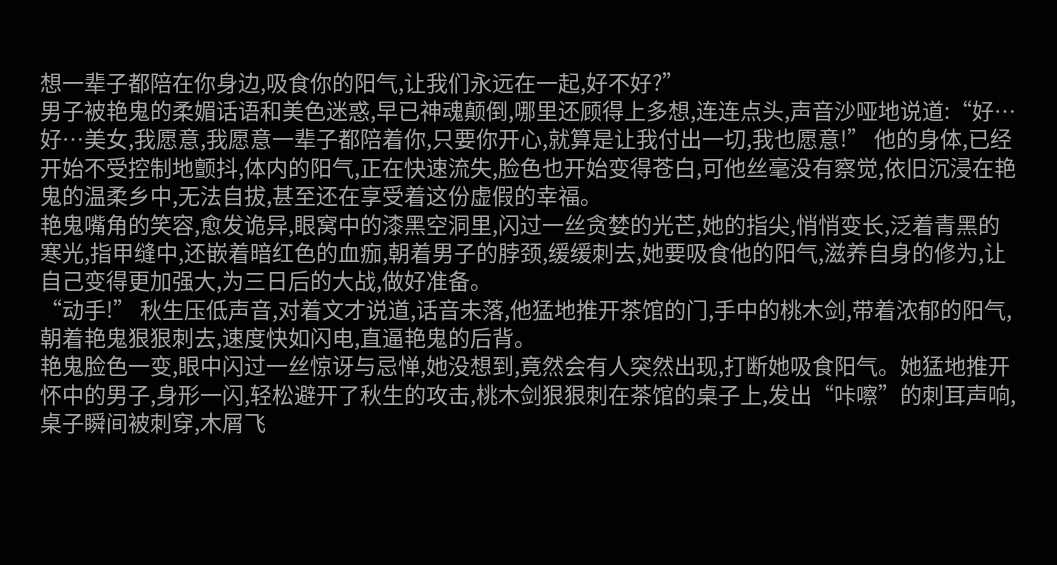想一辈子都陪在你身边,吸食你的阳气,让我们永远在一起,好不好?”
男子被艳鬼的柔媚话语和美色迷惑,早已神魂颠倒,哪里还顾得上多想,连连点头,声音沙哑地说道:“好…好…美女,我愿意,我愿意一辈子都陪着你,只要你开心,就算是让我付出一切,我也愿意!” 他的身体,已经开始不受控制地颤抖,体内的阳气,正在快速流失,脸色也开始变得苍白,可他丝毫没有察觉,依旧沉浸在艳鬼的温柔乡中,无法自拔,甚至还在享受着这份虚假的幸福。
艳鬼嘴角的笑容,愈发诡异,眼窝中的漆黑空洞里,闪过一丝贪婪的光芒,她的指尖,悄悄变长,泛着青黑的寒光,指甲缝中,还嵌着暗红色的血痂,朝着男子的脖颈,缓缓刺去,她要吸食他的阳气,滋养自身的修为,让自己变得更加强大,为三日后的大战,做好准备。
“动手!” 秋生压低声音,对着文才说道,话音未落,他猛地推开茶馆的门,手中的桃木剑,带着浓郁的阳气,朝着艳鬼狠狠刺去,速度快如闪电,直逼艳鬼的后背。
艳鬼脸色一变,眼中闪过一丝惊讶与忌惮,她没想到,竟然会有人突然出现,打断她吸食阳气。她猛地推开怀中的男子,身形一闪,轻松避开了秋生的攻击,桃木剑狠狠刺在茶馆的桌子上,发出“咔嚓”的刺耳声响,桌子瞬间被刺穿,木屑飞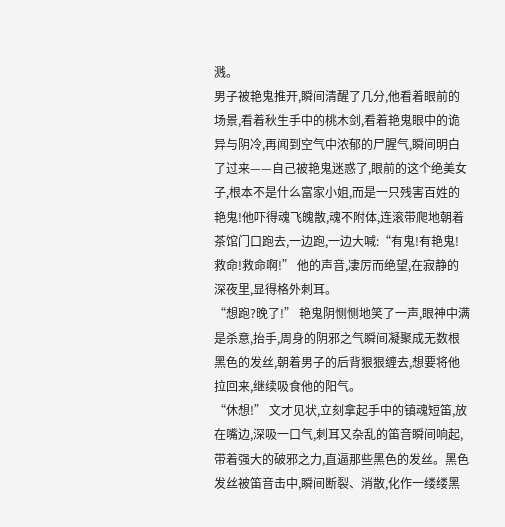溅。
男子被艳鬼推开,瞬间清醒了几分,他看着眼前的场景,看着秋生手中的桃木剑,看着艳鬼眼中的诡异与阴冷,再闻到空气中浓郁的尸腥气,瞬间明白了过来——自己被艳鬼迷惑了,眼前的这个绝美女子,根本不是什么富家小姐,而是一只残害百姓的艳鬼!他吓得魂飞魄散,魂不附体,连滚带爬地朝着茶馆门口跑去,一边跑,一边大喊:“有鬼!有艳鬼!救命!救命啊!” 他的声音,凄厉而绝望,在寂静的深夜里,显得格外刺耳。
“想跑?晚了!” 艳鬼阴恻恻地笑了一声,眼神中满是杀意,抬手,周身的阴邪之气瞬间凝聚成无数根黑色的发丝,朝着男子的后背狠狠缠去,想要将他拉回来,继续吸食他的阳气。
“休想!” 文才见状,立刻拿起手中的镇魂短笛,放在嘴边,深吸一口气,刺耳又杂乱的笛音瞬间响起,带着强大的破邪之力,直逼那些黑色的发丝。黑色发丝被笛音击中,瞬间断裂、消散,化作一缕缕黑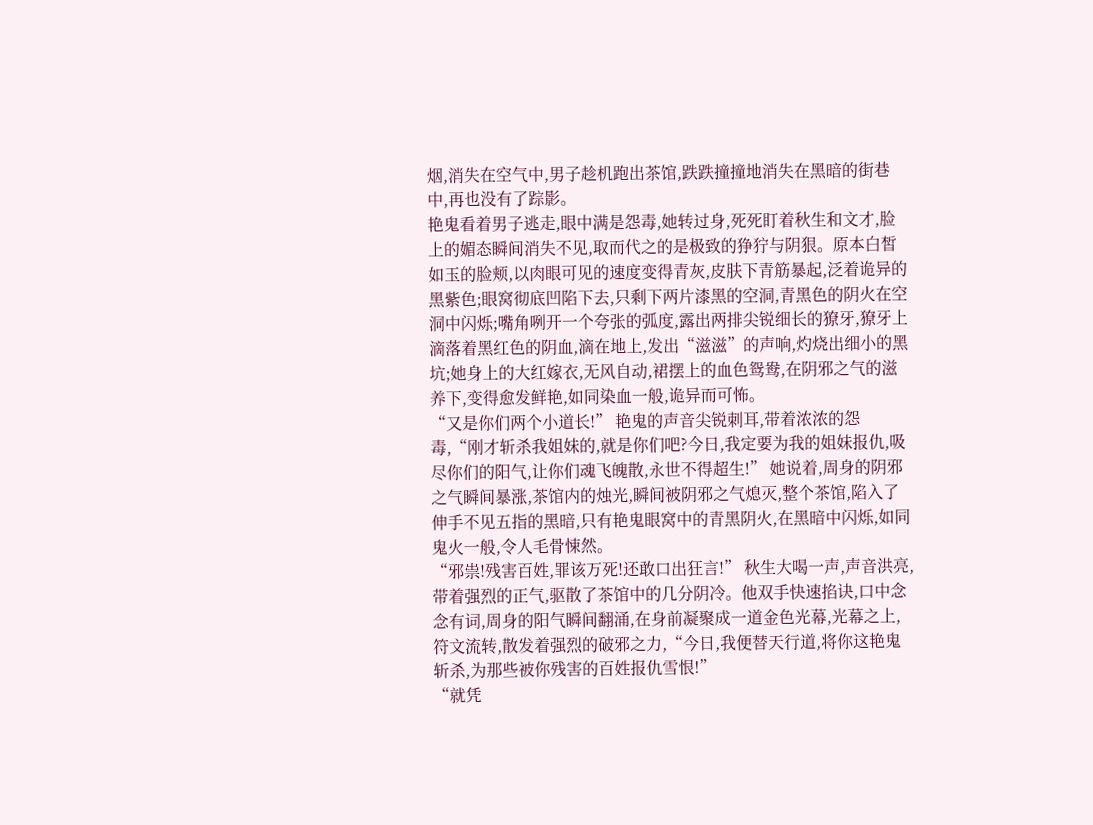烟,消失在空气中,男子趁机跑出茶馆,跌跌撞撞地消失在黑暗的街巷中,再也没有了踪影。
艳鬼看着男子逃走,眼中满是怨毒,她转过身,死死盯着秋生和文才,脸上的媚态瞬间消失不见,取而代之的是极致的狰狞与阴狠。原本白皙如玉的脸颊,以肉眼可见的速度变得青灰,皮肤下青筋暴起,泛着诡异的黑紫色;眼窝彻底凹陷下去,只剩下两片漆黑的空洞,青黑色的阴火在空洞中闪烁;嘴角咧开一个夸张的弧度,露出两排尖锐细长的獠牙,獠牙上滴落着黑红色的阴血,滴在地上,发出“滋滋”的声响,灼烧出细小的黑坑;她身上的大红嫁衣,无风自动,裙摆上的血色鸳鸯,在阴邪之气的滋养下,变得愈发鲜艳,如同染血一般,诡异而可怖。
“又是你们两个小道长!” 艳鬼的声音尖锐刺耳,带着浓浓的怨毒,“刚才斩杀我姐妹的,就是你们吧?今日,我定要为我的姐妹报仇,吸尽你们的阳气,让你们魂飞魄散,永世不得超生!” 她说着,周身的阴邪之气瞬间暴涨,茶馆内的烛光,瞬间被阴邪之气熄灭,整个茶馆,陷入了伸手不见五指的黑暗,只有艳鬼眼窝中的青黑阴火,在黑暗中闪烁,如同鬼火一般,令人毛骨悚然。
“邪祟!残害百姓,罪该万死!还敢口出狂言!” 秋生大喝一声,声音洪亮,带着强烈的正气,驱散了茶馆中的几分阴冷。他双手快速掐诀,口中念念有词,周身的阳气瞬间翻涌,在身前凝聚成一道金色光幕,光幕之上,符文流转,散发着强烈的破邪之力,“今日,我便替天行道,将你这艳鬼斩杀,为那些被你残害的百姓报仇雪恨!”
“就凭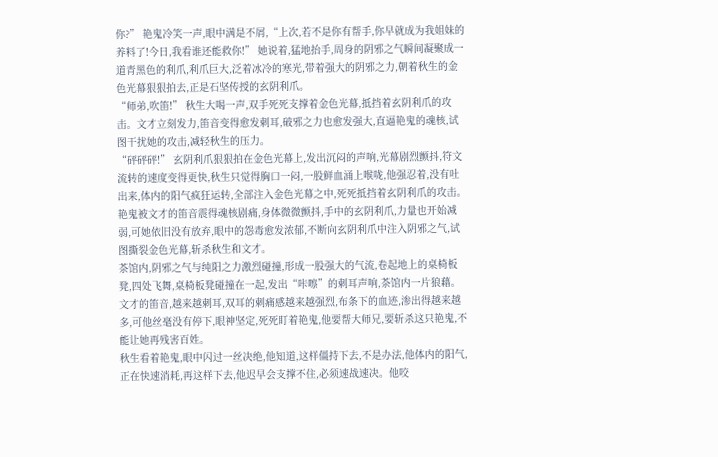你?” 艳鬼冷笑一声,眼中满是不屑,“上次,若不是你有帮手,你早就成为我姐妹的养料了!今日,我看谁还能救你!” 她说着,猛地抬手,周身的阴邪之气瞬间凝聚成一道青黑色的利爪,利爪巨大,泛着冰冷的寒光,带着强大的阴邪之力,朝着秋生的金色光幕狠狠拍去,正是石坚传授的玄阴利爪。
“师弟,吹笛!” 秋生大喝一声,双手死死支撑着金色光幕,抵挡着玄阴利爪的攻击。文才立刻发力,笛音变得愈发刺耳,破邪之力也愈发强大,直逼艳鬼的魂核,试图干扰她的攻击,减轻秋生的压力。
“砰砰砰!” 玄阴利爪狠狠拍在金色光幕上,发出沉闷的声响,光幕剧烈颤抖,符文流转的速度变得更快,秋生只觉得胸口一闷,一股鲜血涌上喉咙,他强忍着,没有吐出来,体内的阳气疯狂运转,全部注入金色光幕之中,死死抵挡着玄阴利爪的攻击。
艳鬼被文才的笛音震得魂核剧痛,身体微微颤抖,手中的玄阴利爪,力量也开始减弱,可她依旧没有放弃,眼中的怨毒愈发浓郁,不断向玄阴利爪中注入阴邪之气,试图撕裂金色光幕,斩杀秋生和文才。
茶馆内,阴邪之气与纯阳之力激烈碰撞,形成一股强大的气流,卷起地上的桌椅板凳,四处飞舞,桌椅板凳碰撞在一起,发出“咔嚓”的刺耳声响,茶馆内一片狼藉。文才的笛音,越来越刺耳,双耳的刺痛感越来越强烈,布条下的血迹,渗出得越来越多,可他丝毫没有停下,眼神坚定,死死盯着艳鬼,他要帮大师兄,要斩杀这只艳鬼,不能让她再残害百姓。
秋生看着艳鬼,眼中闪过一丝决绝,他知道,这样僵持下去,不是办法,他体内的阳气,正在快速消耗,再这样下去,他迟早会支撑不住,必须速战速决。他咬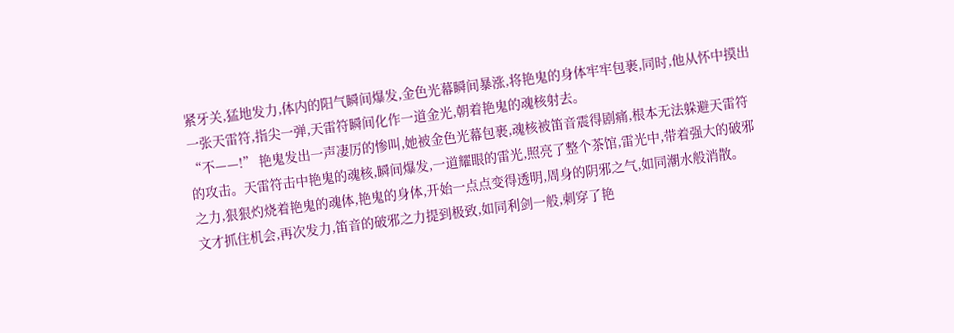紧牙关,猛地发力,体内的阳气瞬间爆发,金色光幕瞬间暴涨,将艳鬼的身体牢牢包裹,同时,他从怀中摸出一张天雷符,指尖一弹,天雷符瞬间化作一道金光,朝着艳鬼的魂核射去。
“不——!” 艳鬼发出一声凄厉的惨叫,她被金色光幕包裹,魂核被笛音震得剧痛,根本无法躲避天雷符的攻击。天雷符击中艳鬼的魂核,瞬间爆发,一道耀眼的雷光,照亮了整个茶馆,雷光中,带着强大的破邪之力,狠狠灼烧着艳鬼的魂体,艳鬼的身体,开始一点点变得透明,周身的阴邪之气,如同潮水般消散。
文才抓住机会,再次发力,笛音的破邪之力提到极致,如同利剑一般,刺穿了艳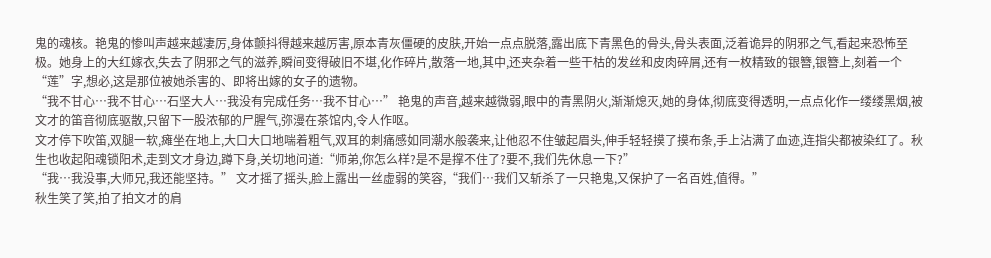鬼的魂核。艳鬼的惨叫声越来越凄厉,身体颤抖得越来越厉害,原本青灰僵硬的皮肤,开始一点点脱落,露出底下青黑色的骨头,骨头表面,泛着诡异的阴邪之气,看起来恐怖至极。她身上的大红嫁衣,失去了阴邪之气的滋养,瞬间变得破旧不堪,化作碎片,散落一地,其中,还夹杂着一些干枯的发丝和皮肉碎屑,还有一枚精致的银簪,银簪上,刻着一个“莲”字,想必,这是那位被她杀害的、即将出嫁的女子的遗物。
“我不甘心…我不甘心…石坚大人…我没有完成任务…我不甘心…” 艳鬼的声音,越来越微弱,眼中的青黑阴火,渐渐熄灭,她的身体,彻底变得透明,一点点化作一缕缕黑烟,被文才的笛音彻底驱散,只留下一股浓郁的尸腥气,弥漫在茶馆内,令人作呕。
文才停下吹笛,双腿一软,瘫坐在地上,大口大口地喘着粗气,双耳的刺痛感如同潮水般袭来,让他忍不住皱起眉头,伸手轻轻摸了摸布条,手上沾满了血迹,连指尖都被染红了。秋生也收起阳魂锁阳术,走到文才身边,蹲下身,关切地问道:“师弟,你怎么样?是不是撑不住了?要不,我们先休息一下?”
“我…我没事,大师兄,我还能坚持。” 文才摇了摇头,脸上露出一丝虚弱的笑容,“我们…我们又斩杀了一只艳鬼,又保护了一名百姓,值得。”
秋生笑了笑,拍了拍文才的肩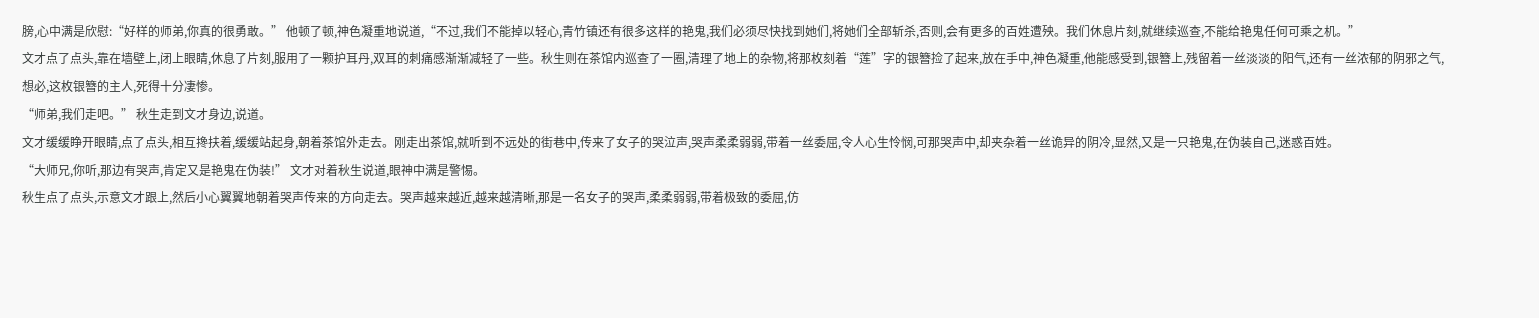膀,心中满是欣慰:“好样的师弟,你真的很勇敢。” 他顿了顿,神色凝重地说道,“不过,我们不能掉以轻心,青竹镇还有很多这样的艳鬼,我们必须尽快找到她们,将她们全部斩杀,否则,会有更多的百姓遭殃。我们休息片刻,就继续巡查,不能给艳鬼任何可乘之机。”
文才点了点头,靠在墙壁上,闭上眼睛,休息了片刻,服用了一颗护耳丹,双耳的刺痛感渐渐减轻了一些。秋生则在茶馆内巡查了一圈,清理了地上的杂物,将那枚刻着“莲”字的银簪捡了起来,放在手中,神色凝重,他能感受到,银簪上,残留着一丝淡淡的阳气,还有一丝浓郁的阴邪之气,想必,这枚银簪的主人,死得十分凄惨。
“师弟,我们走吧。” 秋生走到文才身边,说道。
文才缓缓睁开眼睛,点了点头,相互搀扶着,缓缓站起身,朝着茶馆外走去。刚走出茶馆,就听到不远处的街巷中,传来了女子的哭泣声,哭声柔柔弱弱,带着一丝委屈,令人心生怜悯,可那哭声中,却夹杂着一丝诡异的阴冷,显然,又是一只艳鬼,在伪装自己,迷惑百姓。
“大师兄,你听,那边有哭声,肯定又是艳鬼在伪装!” 文才对着秋生说道,眼神中满是警惕。
秋生点了点头,示意文才跟上,然后小心翼翼地朝着哭声传来的方向走去。哭声越来越近,越来越清晰,那是一名女子的哭声,柔柔弱弱,带着极致的委屈,仿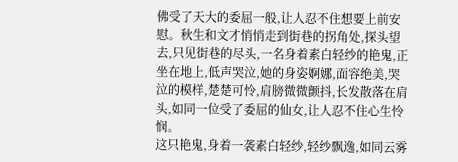佛受了天大的委屈一般,让人忍不住想要上前安慰。秋生和文才悄悄走到街巷的拐角处,探头望去,只见街巷的尽头,一名身着素白轻纱的艳鬼,正坐在地上,低声哭泣,她的身姿婀娜,面容绝美,哭泣的模样,楚楚可怜,肩膀微微颤抖,长发散落在肩头,如同一位受了委屈的仙女,让人忍不住心生怜悯。
这只艳鬼,身着一袭素白轻纱,轻纱飘逸,如同云雾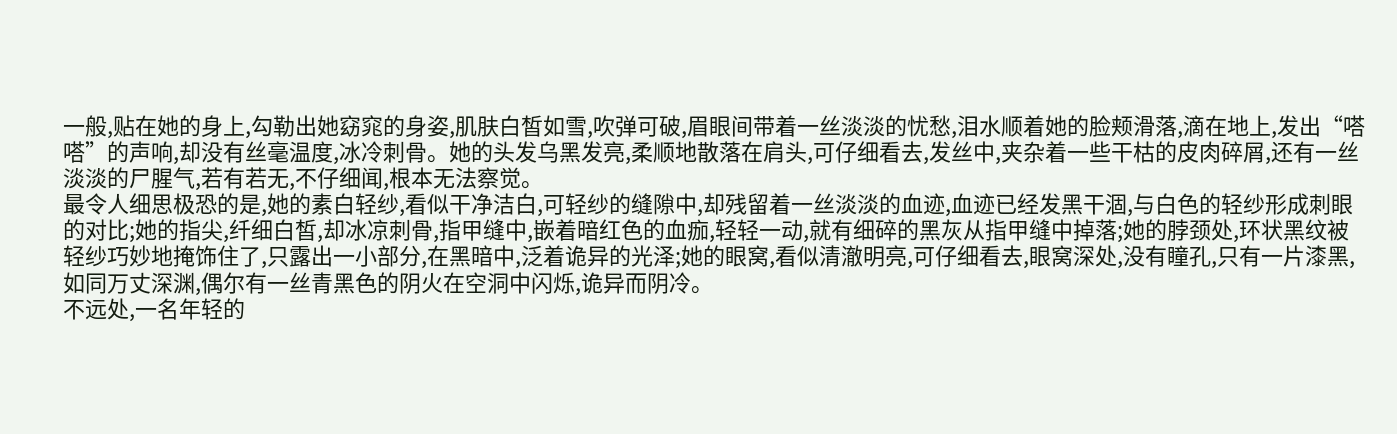一般,贴在她的身上,勾勒出她窈窕的身姿,肌肤白皙如雪,吹弹可破,眉眼间带着一丝淡淡的忧愁,泪水顺着她的脸颊滑落,滴在地上,发出“嗒嗒”的声响,却没有丝毫温度,冰冷刺骨。她的头发乌黑发亮,柔顺地散落在肩头,可仔细看去,发丝中,夹杂着一些干枯的皮肉碎屑,还有一丝淡淡的尸腥气,若有若无,不仔细闻,根本无法察觉。
最令人细思极恐的是,她的素白轻纱,看似干净洁白,可轻纱的缝隙中,却残留着一丝淡淡的血迹,血迹已经发黑干涸,与白色的轻纱形成刺眼的对比;她的指尖,纤细白皙,却冰凉刺骨,指甲缝中,嵌着暗红色的血痂,轻轻一动,就有细碎的黑灰从指甲缝中掉落;她的脖颈处,环状黑纹被轻纱巧妙地掩饰住了,只露出一小部分,在黑暗中,泛着诡异的光泽;她的眼窝,看似清澈明亮,可仔细看去,眼窝深处,没有瞳孔,只有一片漆黑,如同万丈深渊,偶尔有一丝青黑色的阴火在空洞中闪烁,诡异而阴冷。
不远处,一名年轻的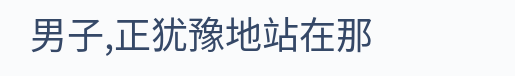男子,正犹豫地站在那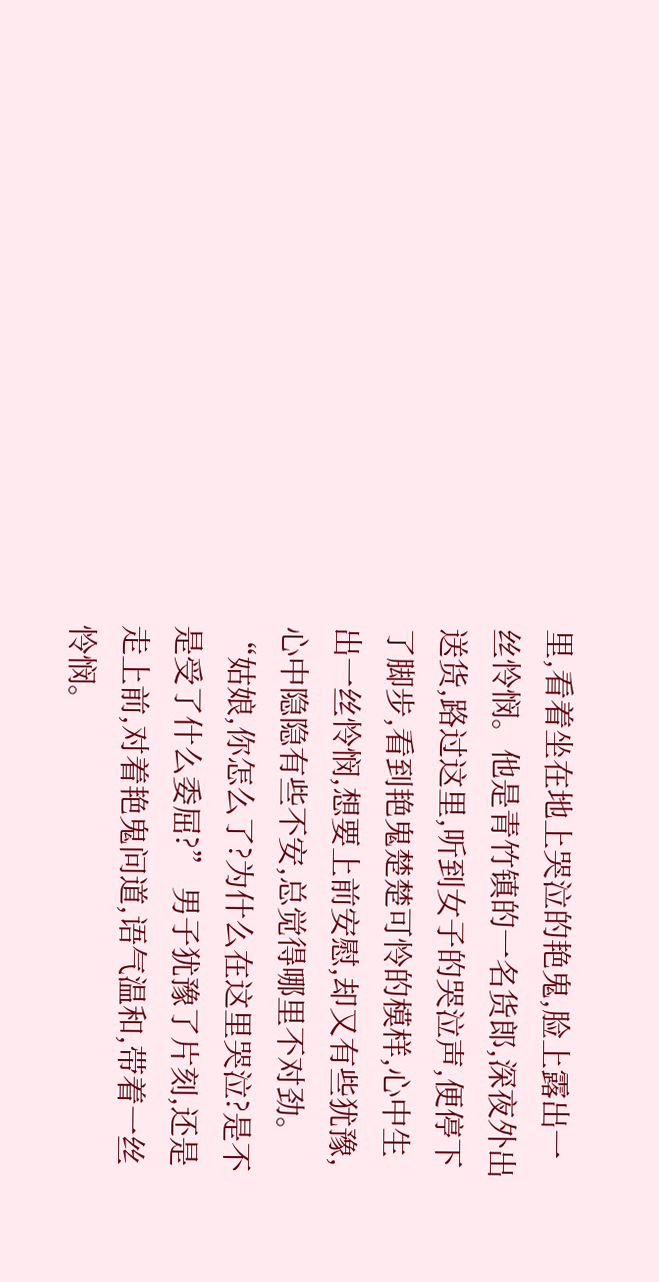里,看着坐在地上哭泣的艳鬼,脸上露出一丝怜悯。他是青竹镇的一名货郎,深夜外出送货,路过这里,听到女子的哭泣声,便停下了脚步,看到艳鬼楚楚可怜的模样,心中生出一丝怜悯,想要上前安慰,却又有些犹豫,心中隐隐有些不安,总觉得哪里不对劲。
“姑娘,你怎么了?为什么在这里哭泣?是不是受了什么委屈?” 男子犹豫了片刻,还是走上前,对着艳鬼问道,语气温和,带着一丝怜悯。